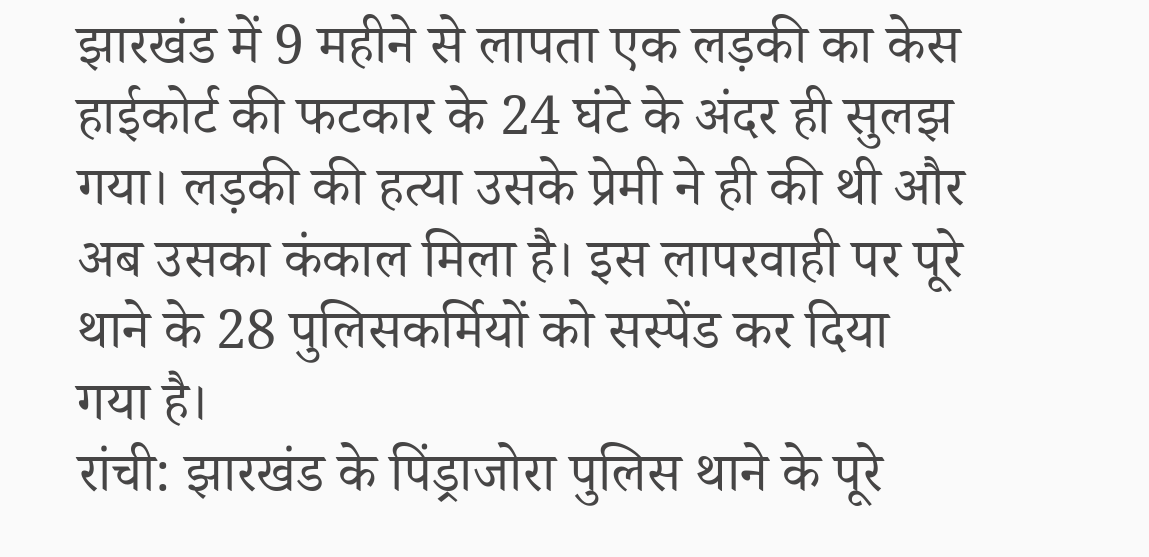झारखंड में 9 महीने से लापता एक लड़की का केस हाईकोर्ट की फटकार के 24 घंटे के अंदर ही सुलझ गया। लड़की की हत्या उसके प्रेमी ने ही की थी और अब उसका कंकाल मिला है। इस लापरवाही पर पूरे थाने के 28 पुलिसकर्मियों को सस्पेंड कर दिया गया है।
रांची: झारखंड के पिंड्राजोरा पुलिस थाने के पूरे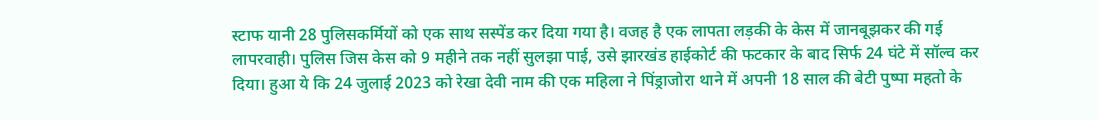स्टाफ यानी 28 पुलिसकर्मियों को एक साथ सस्पेंड कर दिया गया है। वजह है एक लापता लड़की के केस में जानबूझकर की गई लापरवाही। पुलिस जिस केस को 9 महीने तक नहीं सुलझा पाई, उसे झारखंड हाईकोर्ट की फटकार के बाद सिर्फ 24 घंटे में सॉल्व कर दिया। हुआ ये कि 24 जुलाई 2023 को रेखा देवी नाम की एक महिला ने पिंड्राजोरा थाने में अपनी 18 साल की बेटी पुष्पा महतो के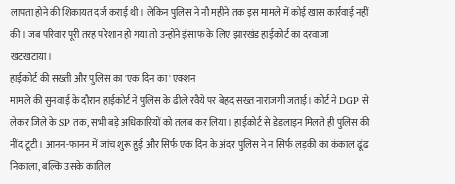लापता होने की शिकायत दर्ज कराई थी। लेकिन पुलिस ने नौ महीने तक इस मामले में कोई खास कार्रवाई नहीं की। जब परिवार पूरी तरह परेशान हो गया तो उन्होंने इंसाफ के लिए झारखंड हाईकोर्ट का दरवाजा खटखटाया।
हाईकोर्ट की सख्ती और पुलिस का 'एक दिन का' एक्शन
मामले की सुनवाई के दौरान हाईकोर्ट ने पुलिस के ढीले रवैये पर बेहद सख्त नाराजगी जताई। कोर्ट ने DGP से लेकर जिले के SP तक, सभी बड़े अधिकारियों को तलब कर लिया। हाईकोर्ट से डेडलाइन मिलते ही पुलिस की नींद टूटी। आनन-फानन में जांच शुरू हुई और सिर्फ एक दिन के अंदर पुलिस ने न सिर्फ लड़की का कंकाल ढूंढ निकाला, बल्कि उसके कातिल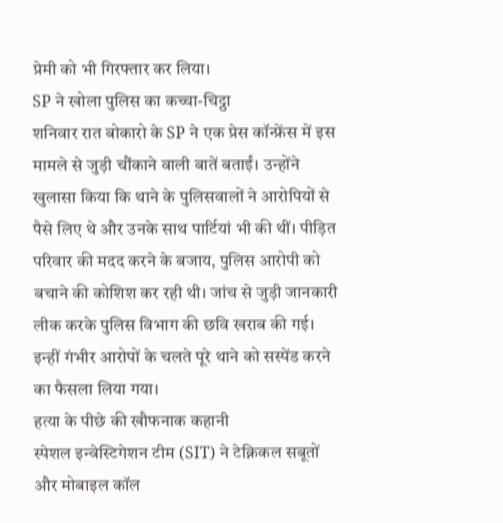प्रेमी को भी गिरफ्तार कर लिया।
SP ने खोला पुलिस का कच्चा-चिट्ठा
शनिवार रात बोकारो के SP ने एक प्रेस कॉन्फ्रेंस में इस मामले से जुड़ी चौंकाने वाली बातें बताईं। उन्होंने खुलासा किया कि थाने के पुलिसवालों ने आरोपियों से पैसे लिए थे और उनके साथ पार्टियां भी की थीं। पीड़ित परिवार की मदद करने के बजाय, पुलिस आरोपी को बचाने की कोशिश कर रही थी। जांच से जुड़ी जानकारी लीक करके पुलिस विभाग की छवि खराब की गई। इन्हीं गंभीर आरोपों के चलते पूरे थाने को सस्पेंड करने का फैसला लिया गया।
हत्या के पीछे की खौफनाक कहानी
स्पेशल इन्वेस्टिगेशन टीम (SIT) ने टेक्निकल सबूतों और मोबाइल कॉल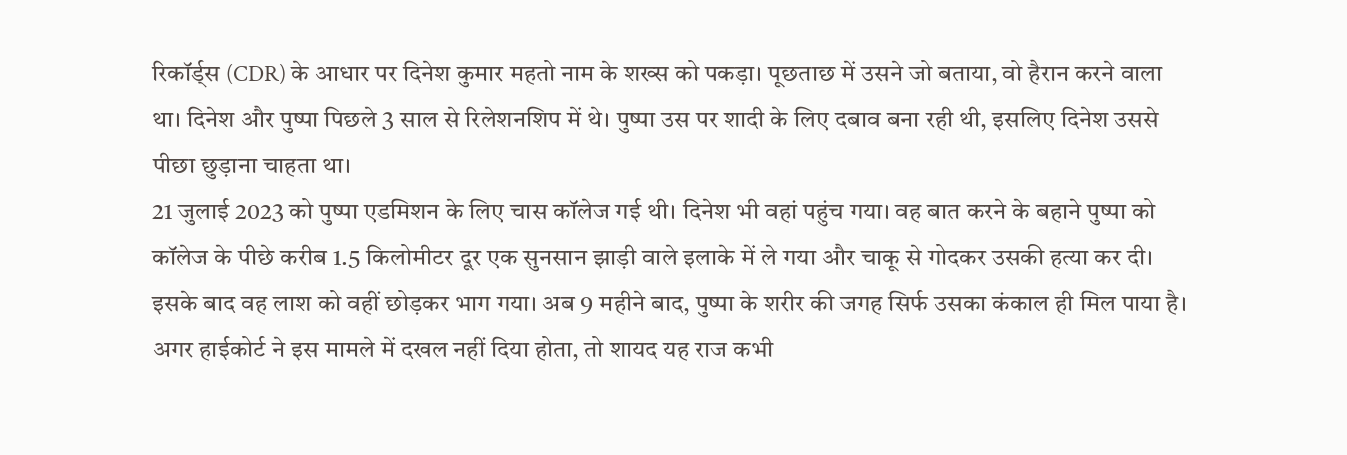रिकॉर्ड्स (CDR) के आधार पर दिनेश कुमार महतो नाम के शख्स को पकड़ा। पूछताछ में उसने जो बताया, वो हैरान करने वाला था। दिनेश और पुष्पा पिछले 3 साल से रिलेशनशिप में थे। पुष्पा उस पर शादी के लिए दबाव बना रही थी, इसलिए दिनेश उससे पीछा छुड़ाना चाहता था।
21 जुलाई 2023 को पुष्पा एडमिशन के लिए चास कॉलेज गई थी। दिनेश भी वहां पहुंच गया। वह बात करने के बहाने पुष्पा को कॉलेज के पीछे करीब 1.5 किलोमीटर दूर एक सुनसान झाड़ी वाले इलाके में ले गया और चाकू से गोदकर उसकी हत्या कर दी। इसके बाद वह लाश को वहीं छोड़कर भाग गया। अब 9 महीने बाद, पुष्पा के शरीर की जगह सिर्फ उसका कंकाल ही मिल पाया है। अगर हाईकोर्ट ने इस मामले में दखल नहीं दिया होता, तो शायद यह राज कभी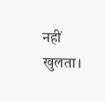नहीं खुलता।